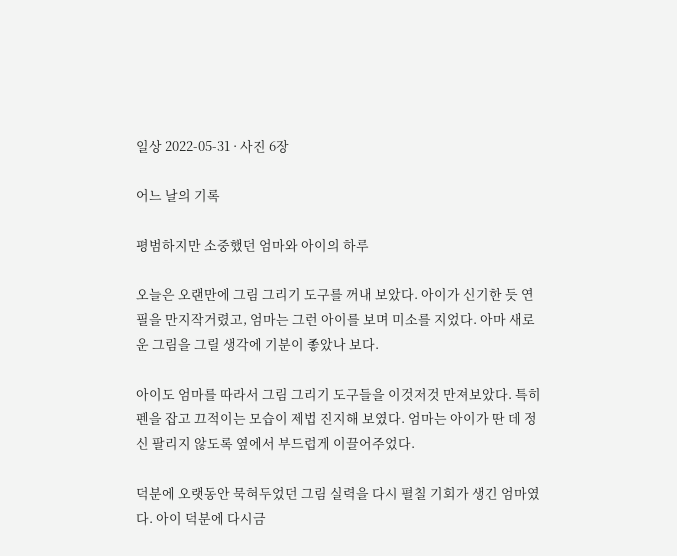일상 2022-05-31 · 사진 6장

어느 날의 기록

평범하지만 소중했던 엄마와 아이의 하루

오늘은 오랜만에 그림 그리기 도구를 꺼내 보았다. 아이가 신기한 듯 연필을 만지작거렸고, 엄마는 그런 아이를 보며 미소를 지었다. 아마 새로운 그림을 그릴 생각에 기분이 좋았나 보다.

아이도 엄마를 따라서 그림 그리기 도구들을 이것저것 만져보았다. 특히 펜을 잡고 끄적이는 모습이 제법 진지해 보였다. 엄마는 아이가 딴 데 정신 팔리지 않도록 옆에서 부드럽게 이끌어주었다.

덕분에 오랫동안 묵혀두었던 그림 실력을 다시 펼칠 기회가 생긴 엄마였다. 아이 덕분에 다시금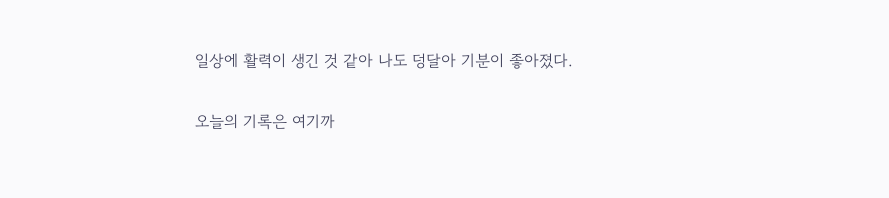일상에 활력이 생긴 것 같아 나도 덩달아 기분이 좋아졌다.

오늘의 기록은 여기까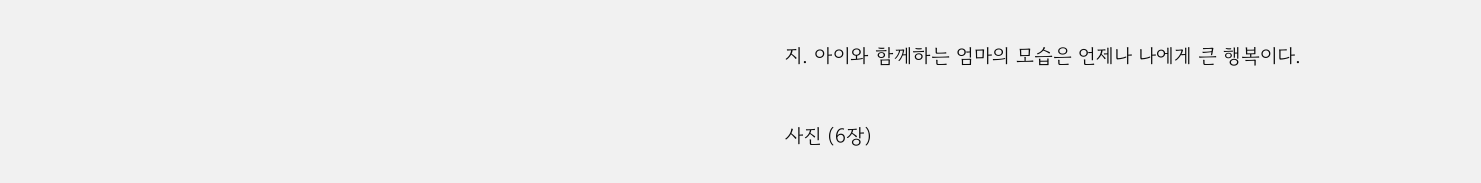지. 아이와 함께하는 엄마의 모습은 언제나 나에게 큰 행복이다.

사진 (6장)